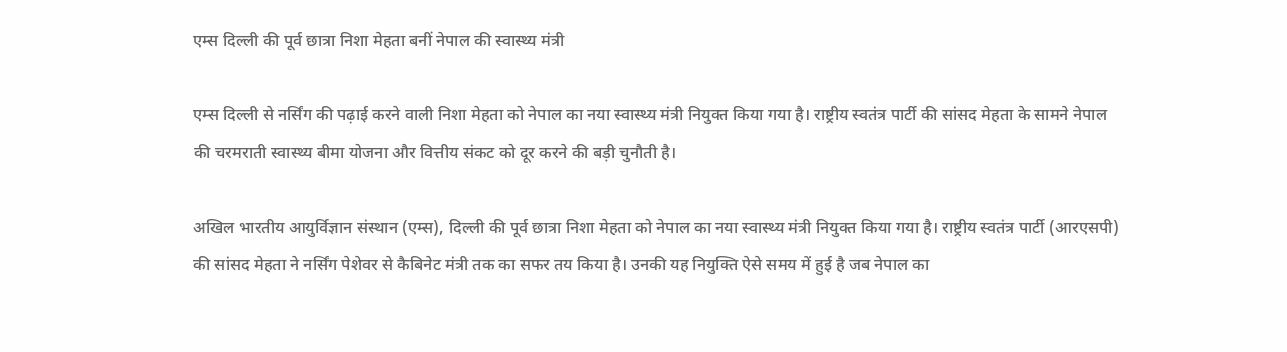एम्स दिल्ली की पूर्व छात्रा निशा मेहता बनीं नेपाल की स्वास्थ्य मंत्री

एम्स दिल्ली से नर्सिंग की पढ़ाई करने वाली निशा मेहता को नेपाल का नया स्वास्थ्य मंत्री नियुक्त किया गया है। राष्ट्रीय स्वतंत्र पार्टी की सांसद मेहता के सामने नेपाल की चरमराती स्वास्थ्य बीमा योजना और वित्तीय संकट को दूर करने की बड़ी चुनौती है।

अखिल भारतीय आयुर्विज्ञान संस्थान (एम्स), दिल्ली की पूर्व छात्रा निशा मेहता को नेपाल का नया स्वास्थ्य मंत्री नियुक्त किया गया है। राष्ट्रीय स्वतंत्र पार्टी (आरएसपी) की सांसद मेहता ने नर्सिंग पेशेवर से कैबिनेट मंत्री तक का सफर तय किया है। उनकी यह नियुक्ति ऐसे समय में हुई है जब नेपाल का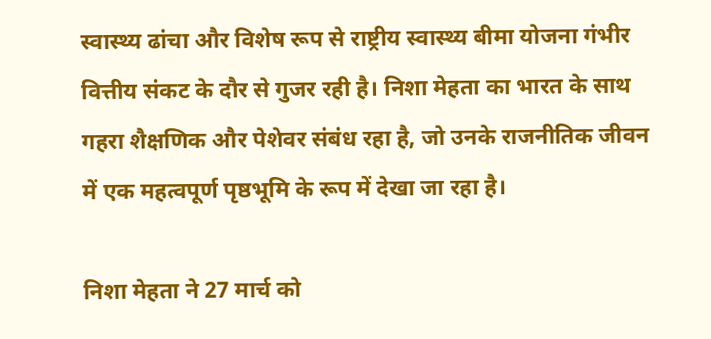स्वास्थ्य ढांचा और विशेष रूप से राष्ट्रीय स्वास्थ्य बीमा योजना गंभीर वित्तीय संकट के दौर से गुजर रही है। निशा मेहता का भारत के साथ गहरा शैक्षणिक और पेशेवर संबंध रहा है, जो उनके राजनीतिक जीवन में एक महत्वपूर्ण पृष्ठभूमि के रूप में देखा जा रहा है।

निशा मेहता ने 27 मार्च को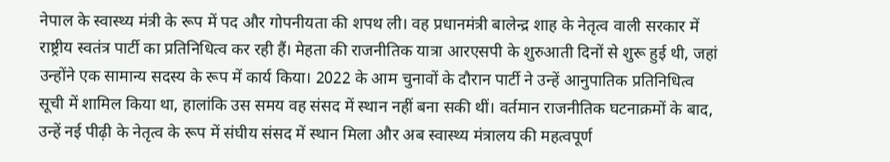नेपाल के स्वास्थ्य मंत्री के रूप में पद और गोपनीयता की शपथ ली। वह प्रधानमंत्री बालेन्द्र शाह के नेतृत्व वाली सरकार में राष्ट्रीय स्वतंत्र पार्टी का प्रतिनिधित्व कर रही हैं। मेहता की राजनीतिक यात्रा आरएसपी के शुरुआती दिनों से शुरू हुई थी, जहां उन्होंने एक सामान्य सदस्य के रूप में कार्य किया। 2022 के आम चुनावों के दौरान पार्टी ने उन्हें आनुपातिक प्रतिनिधित्व सूची में शामिल किया था, हालांकि उस समय वह संसद में स्थान नहीं बना सकी थीं। वर्तमान राजनीतिक घटनाक्रमों के बाद, उन्हें नई पीढ़ी के नेतृत्व के रूप में संघीय संसद में स्थान मिला और अब स्वास्थ्य मंत्रालय की महत्वपूर्ण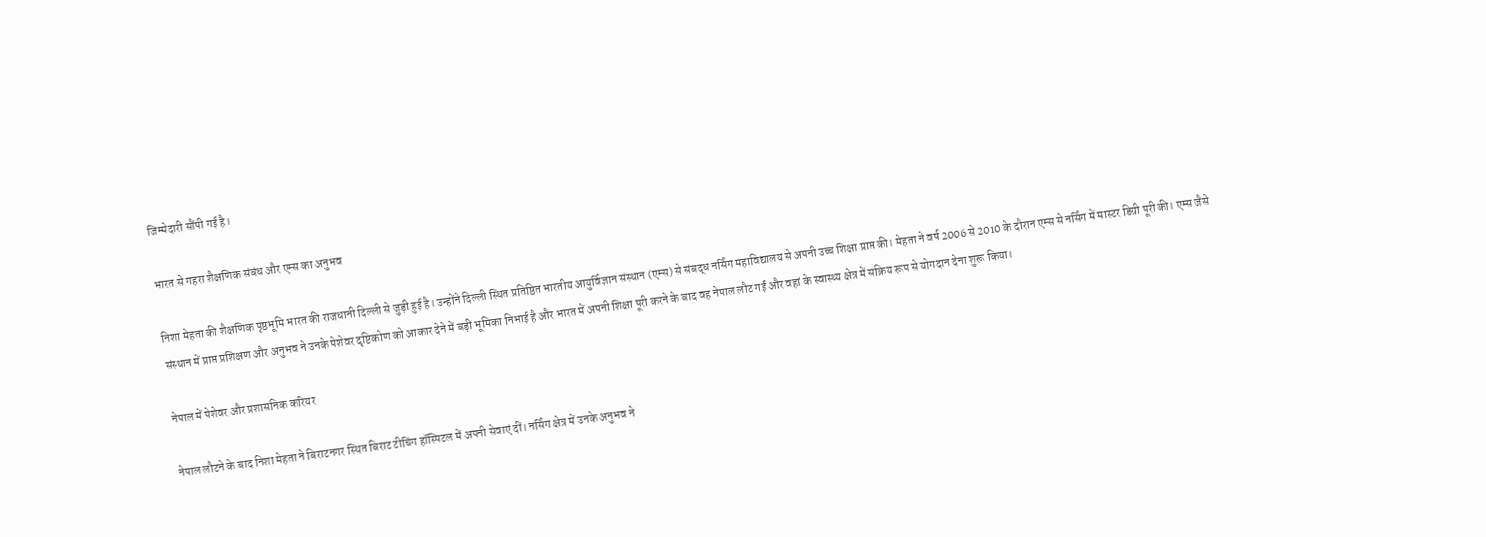जिम्मेदारी सौंपी गई है।

भारत से गहरा शैक्षणिक संबंध और एम्स का अनुभव

निशा मेहता की शैक्षणिक पृष्ठभूमि भारत की राजधानी दिल्ली से जुड़ी हुई है। उन्होंने दिल्ली स्थित प्रतिष्ठित भारतीय आयुर्विज्ञान संस्थान (एम्स) से संबद्ध नर्सिंग महाविद्यालय से अपनी उच्च शिक्षा प्राप्त की। मेहता ने वर्ष 2006 से 2010 के दौरान एम्स से नर्सिंग में मास्टर डिग्री पूरी की। एम्स जैसे संस्थान में प्राप्त प्रशिक्षण और अनुभव ने उनके पेशेवर दृष्टिकोण को आकार देने में बड़ी भूमिका निभाई है और भारत में अपनी शिक्षा पूरी करने के बाद वह नेपाल लौट गईं और वहां के स्वास्थ्य क्षेत्र में सक्रिय रूप से योगदान देना शुरू किया।

नेपाल में पेशेवर और प्रशासनिक करियर

नेपाल लौटने के बाद निशा मेहता ने बिराटनगर स्थित बिराट टीचिंग हॉस्पिटल में अपनी सेवाएं दीं। नर्सिंग क्षेत्र में उनके अनुभव ने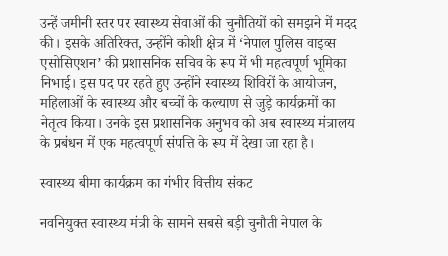उन्हें जमीनी स्तर पर स्वास्थ्य सेवाओं की चुनौतियों को समझने में मदद की। इसके अतिरिक्त, उन्होंने कोशी क्षेत्र में ‘नेपाल पुलिस वाइव्स एसोसिएशन’ की प्रशासनिक सचिव के रूप में भी महत्वपूर्ण भूमिका निभाई। इस पद पर रहते हुए उन्होंने स्वास्थ्य शिविरों के आयोजन, महिलाओं के स्वास्थ्य और बच्चों के कल्याण से जुड़े कार्यक्रमों का नेतृत्व किया। उनके इस प्रशासनिक अनुभव को अब स्वास्थ्य मंत्रालय के प्रबंधन में एक महत्वपूर्ण संपत्ति के रूप में देखा जा रहा है।

स्वास्थ्य बीमा कार्यक्रम का गंभीर वित्तीय संकट

नवनियुक्त स्वास्थ्य मंत्री के सामने सबसे बड़ी चुनौती नेपाल के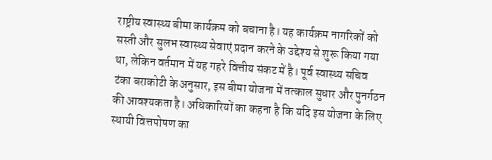राष्ट्रीय स्वास्थ्य बीमा कार्यक्रम को बचाना है। यह कार्यक्रम नागरिकों को सस्ती और सुलभ स्वास्थ्य सेवाएं प्रदान करने के उद्देश्य से शुरू किया गया था, लेकिन वर्तमान में यह गहरे वित्तीय संकट में है। पूर्व स्वास्थ्य सचिव टंका बराकोटी के अनुसार, इस बीमा योजना में तत्काल सुधार और पुनर्गठन की आवश्यकता है। अधिकारियों का कहना है कि यदि इस योजना के लिए स्थायी वित्तपोषण का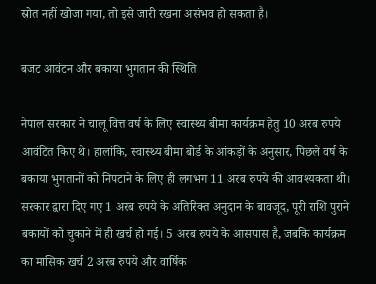स्रोत नहीं खोजा गया, तो इसे जारी रखना असंभव हो सकता है।

बजट आवंटन और बकाया भुगतान की स्थिति

नेपाल सरकार ने चालू वित्त वर्ष के लिए स्वास्थ्य बीमा कार्यक्रम हेतु 10 अरब रुपये आवंटित किए थे। हालांकि, स्वास्थ्य बीमा बोर्ड के आंकड़ों के अनुसार, पिछले वर्ष के बकाया भुगतानों को निपटाने के लिए ही लगभग 11 अरब रुपये की आवश्यकता थी। सरकार द्वारा दिए गए 1 अरब रुपये के अतिरिक्त अनुदान के बावजूद, पूरी राशि पुराने बकायों को चुकाने में ही खर्च हो गई। 5 अरब रुपये के आसपास है, जबकि कार्यक्रम का मासिक खर्च 2 अरब रुपये और वार्षिक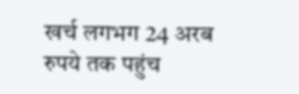खर्च लगभग 24 अरब रुपये तक पहुंच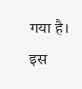गया है। इस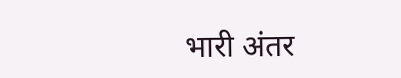भारी अंतर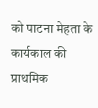को पाटना मेहता के कार्यकाल की प्राथमिक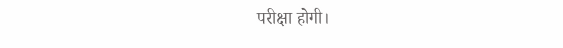परीक्षा होगी।